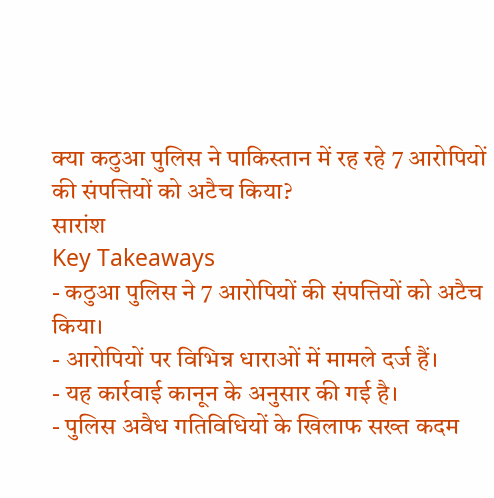क्या कठुआ पुलिस ने पाकिस्तान में रह रहे 7 आरोपियों की संपत्तियों को अटैच किया?
सारांश
Key Takeaways
- कठुआ पुलिस ने 7 आरोपियों की संपत्तियों को अटैच किया।
- आरोपियों पर विभिन्न धाराओं में मामले दर्ज हैं।
- यह कार्रवाई कानून के अनुसार की गई है।
- पुलिस अवैध गतिविधियों के खिलाफ सख्त कदम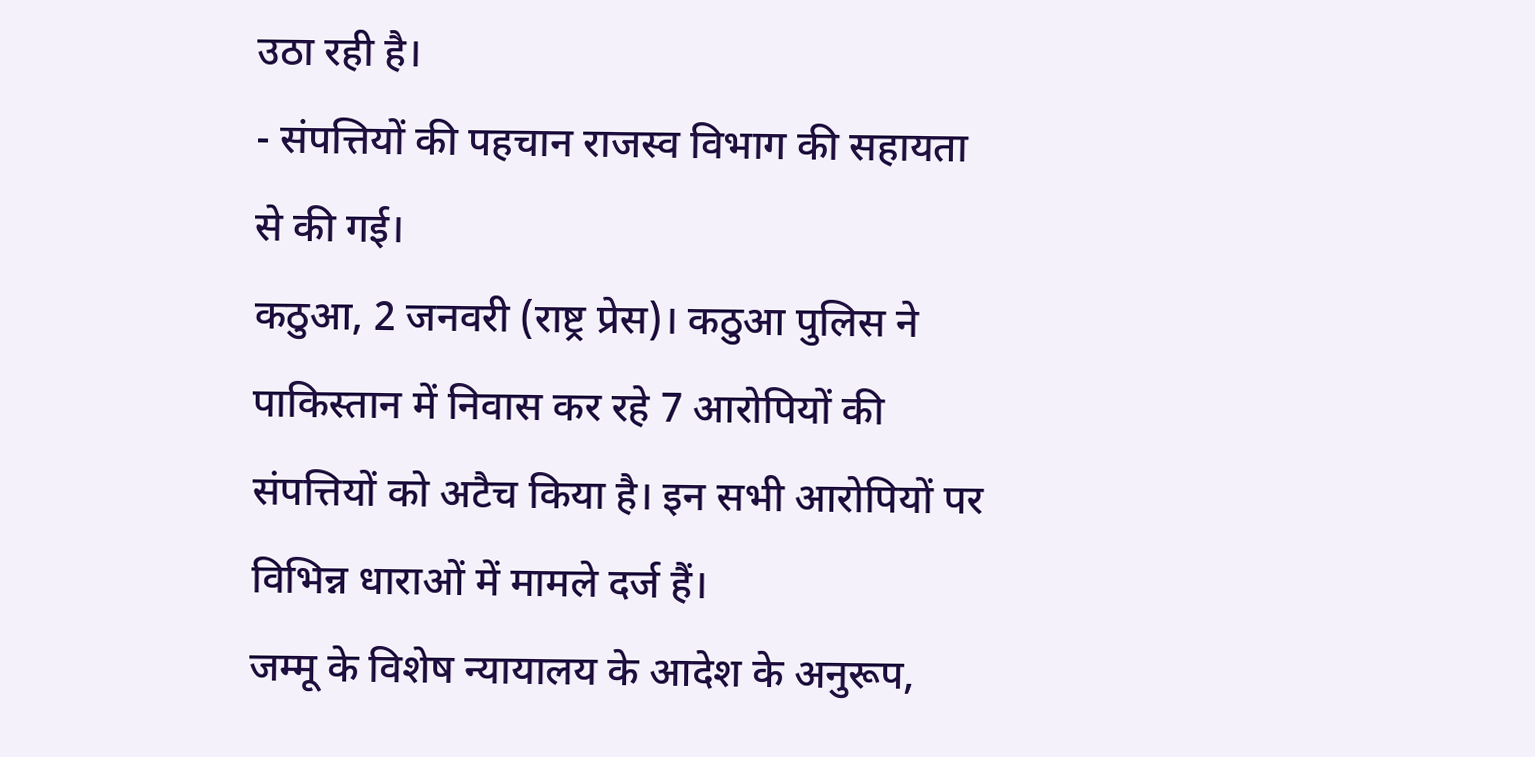उठा रही है।
- संपत्तियों की पहचान राजस्व विभाग की सहायता से की गई।
कठुआ, 2 जनवरी (राष्ट्र प्रेस)। कठुआ पुलिस ने पाकिस्तान में निवास कर रहे 7 आरोपियों की संपत्तियों को अटैच किया है। इन सभी आरोपियों पर विभिन्न धाराओं में मामले दर्ज हैं।
जम्मू के विशेष न्यायालय के आदेश के अनुरूप,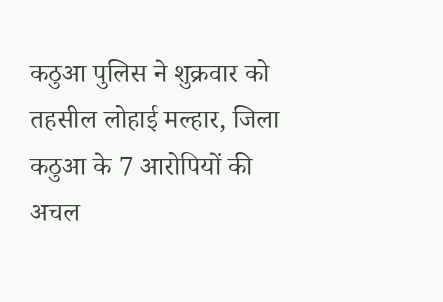कठुआ पुलिस ने शुक्रवार को तहसील लोहाई मल्हार, जिला कठुआ के 7 आरोपियों की अचल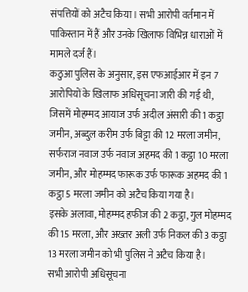संपत्तियों को अटैच किया। सभी आरोपी वर्तमान में पाकिस्तान में हैं और उनके खिलाफ विभिन्न धाराओं में मामले दर्ज हैं।
कठुआ पुलिस के अनुसार, इस एफआईआर में इन 7 आरोपियों के खिलाफ अधिसूचना जारी की गई थी, जिसमें मोहम्मद आयाज उर्फ अदील अंसारी की 1 कट्ठा जमीन, अब्दुल करीम उर्फ बिट्टा की 12 मरला जमीन, सर्फराज नवाज उर्फ नवाज अहमद की 1 कट्ठा 10 मरला जमीन, और मोहम्मद फारूक उर्फ फारूक अहमद की 1 कट्ठा 5 मरला जमीन को अटैच किया गया है।
इसके अलावा, मोहम्मद हफीज की 2 कट्ठा, गुल मोहम्मद की 15 मरला, और अख्तर अली उर्फ निकल की 3 कट्ठा 13 मरला जमीन को भी पुलिस ने अटैच किया है।
सभी आरोपी अधिसूचना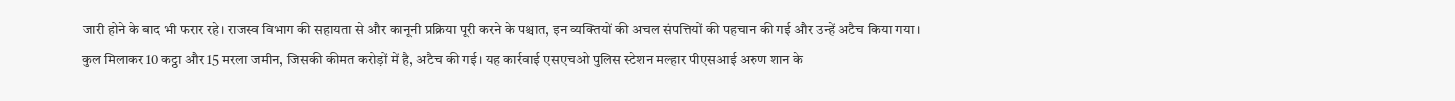जारी होने के बाद भी फरार रहे। राजस्व विभाग की सहायता से और कानूनी प्रक्रिया पूरी करने के पश्चात, इन व्यक्तियों की अचल संपत्तियों की पहचान की गई और उन्हें अटैच किया गया।
कुल मिलाकर 10 कट्ठा और 15 मरला जमीन, जिसकी कीमत करोड़ों में है, अटैच की गई। यह कार्रवाई एसएचओ पुलिस स्टेशन मल्हार पीएसआई अरुण शान के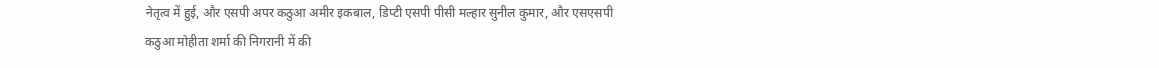नेतृत्व में हुई, और एसपी अपर कठुआ अमीर इकबाल, डिप्टी एसपी पीसी मल्हार सुनील कुमार, और एसएसपी कठुआ मोहीता शर्मा की निगरानी में की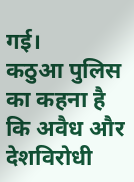गई।
कठुआ पुलिस का कहना है कि अवैध और देशविरोधी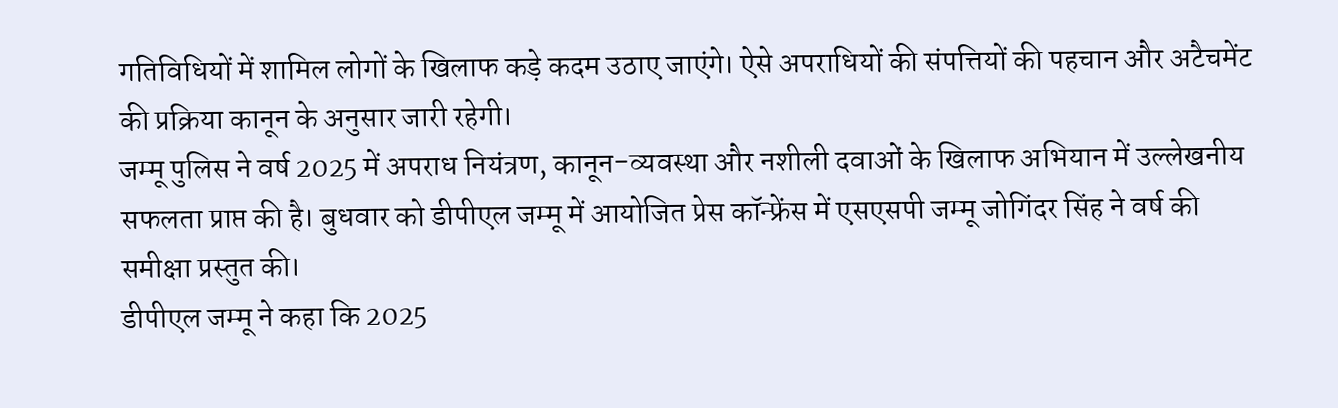गतिविधियों में शामिल लोगों के खिलाफ कड़े कदम उठाए जाएंगे। ऐसे अपराधियों की संपत्तियों की पहचान और अटैचमेंट की प्रक्रिया कानून के अनुसार जारी रहेगी।
जम्मू पुलिस ने वर्ष 2025 में अपराध नियंत्रण, कानून-व्यवस्था और नशीली दवाओं के खिलाफ अभियान में उल्लेखनीय सफलता प्राप्त की है। बुधवार को डीपीएल जम्मू में आयोजित प्रेस कॉन्फ्रेंस में एसएसपी जम्मू जोगिंदर सिंह ने वर्ष की समीक्षा प्रस्तुत की।
डीपीएल जम्मू ने कहा कि 2025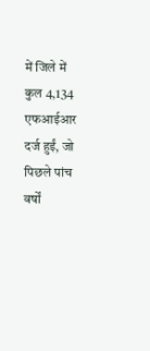में जिले में कुल 4,134 एफआईआर दर्ज हुईं, जो पिछले पांच वर्षों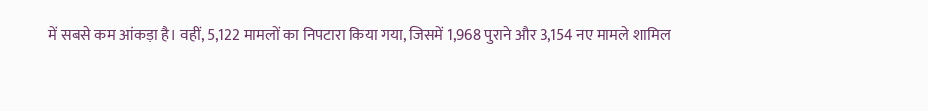में सबसे कम आंकड़ा है। वहीं, 5,122 मामलों का निपटारा किया गया, जिसमें 1,968 पुराने और 3,154 नए मामले शामिल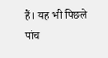हैं। यह भी पिछले पांच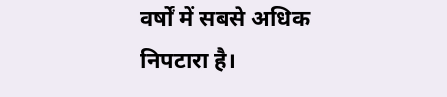वर्षों में सबसे अधिक निपटारा है।